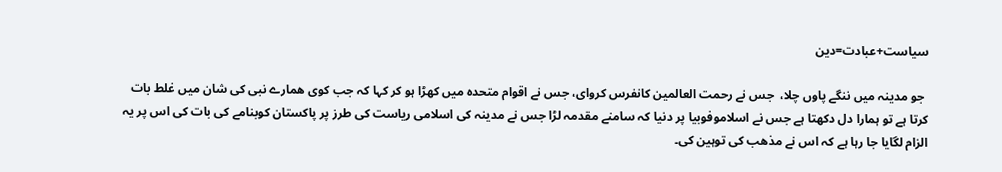سیاست+عبادت=دین

 جو مدینہ میں ننگے پاوں چلا،  جس نے رحمت العالمین کانفرس کروای، جس نے اقوام متحدہ میں کھڑا ہو کر کہا کہ جب کوی ھمارے نبی کی شان میں غلط بات کرتا ہے تو ہمارا دل دکھتا ہے جس نے اسلاموفوبیا پر دنیا کہ سامنے مقدمہ لڑا جس نے مدینہ کی اسلامی ریاست کی طرز پر پاکستان کوبنامے کی بات کی اس پر یہ الزام لگایا جا رہا ہے کہ اس نے مذھب کی توہین کی۔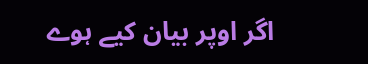اگر اوپر بیان کیے ہوے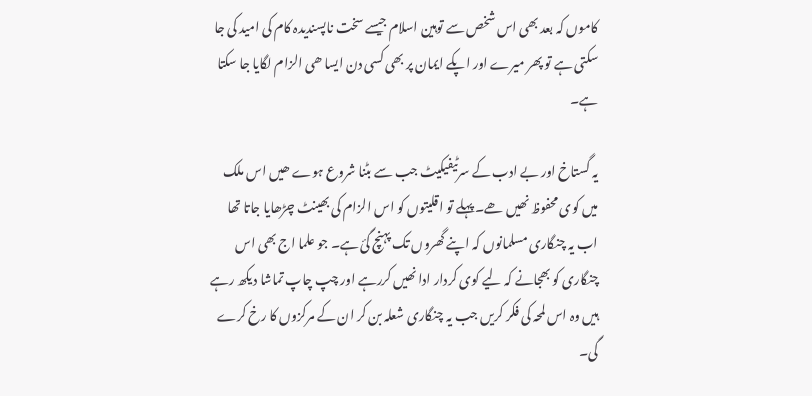کاموں کہ بعد بھی اس شخص سے توہین اسلام جیسے سخت ناپسندیدہ کام کی امید کی جا سکتی ہے تو پھر میرے اور اپکے ایمان پر بھی کسی دن ایسا ھی الزام لگایا جا سکتا ہے۔

یہ گستاخ اور بے ادب کے سرٹیفیکیٹ جب سے بٹنا شروع ہوے ھیں اس ملک میں کوی محفوظ نھیں ھے۔ پہلے تو اقلیتوں کو اس الزام کی بھینٹ چڑھایا جاتا تھا اب یہ چنگاری مسلمانوں کہ اپنے گھروں تک پہنچ گئ ہے۔ جو علما اج بھی اس چنگاری کو بھجانے کہ لیے کوی کردار ادا نھیں کررہے اور چپ چاپ تماشا دیکھ رہے ہیں وہ اس لمحہ کی فکر کریں جب یہ چنگاری شعلہ بن کر ان کے مرکزوں کا رخ کرے گی۔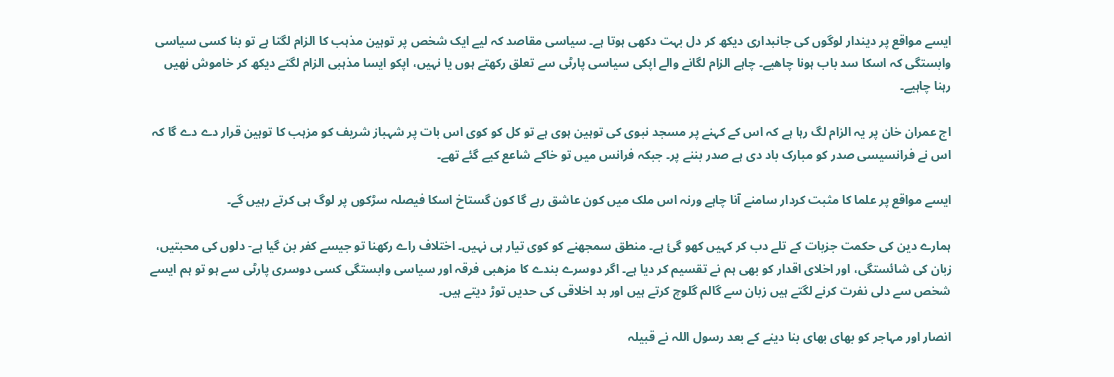ایسے مواقع پر دیندار لوگوں کی جانبداری دیکھ کر دل بہت دکھی ہوتا ہے۔ سیاسی مقاصد کہ لیے ایک شخص پر توہین مذہب کا الزام لگتا ہے تو بنا کسی سیاسی وابستگی کہ اسکا سد باب ہونا چاھیے۔ چاہے الزام لگانے والے اپکی سیاسی پارٹی سے تعلق رکھتے ہوں یا نہیں، اپکو ایسا مذہبی الزام لگتے دیکھ کر خاموش نھیں رہنا چاہیے۔

اج عمران خان پر یہ الزام لگ رہا ہے کہ اس کے کہنے پر مسجد نبوی کی توہین ہوی ہے تو کل کو کوی اس بات پر شہباز شریف کو مزہب کا توہین قرار دے دے گا کہ اس نے فرانسیسی صدر کو مبارک باد دی ہے صدر بننے پر۔ جبکہ فرانس میں تو خاکے شاعع کیے گئے تھے۔

ایسے مواقع پر علما کا مثبت کردار سامنے آنا چاہے ورنہ اس ملک میں کون عاشق رہے گا کون گستاخ اسکا فیصلہ سڑکوں پر لوگ ہی کرتے رہیں گے۔

ہمارے دین کی حکمت جزبات کے تلے دب کر کہیں کھو گئ ہے۔ منطق سمجھنے کو کوی تیار ہی نہیں۔ اختلاف راے رکھنا تو جیسے کفر بن گیا ہے- دلوں کی محبتیں، زبان کی شائستگی، اور اخلای اقدار کو بھی ہم نے تقسیم کر دیا ہے۔ اگر دوسرے بندے کا مزھبی فرقہ اور سیاسی وابستگی کسی دوسری پارٹی سے ہو تو ہم ایسے شخص سے دلی نفرت کرنے لگتے ہیں زبان سے گالم گلوچ کرتے ہیں اور بد اخلاقی کی حدیں توڑ دیتے ہیں۔

انصار اور مہاجر کو بھای بھای بنا دینے کے بعد رسول اللہ نے قبیلہ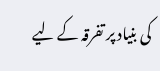کی بنیاد پر تفرقہ کے لیے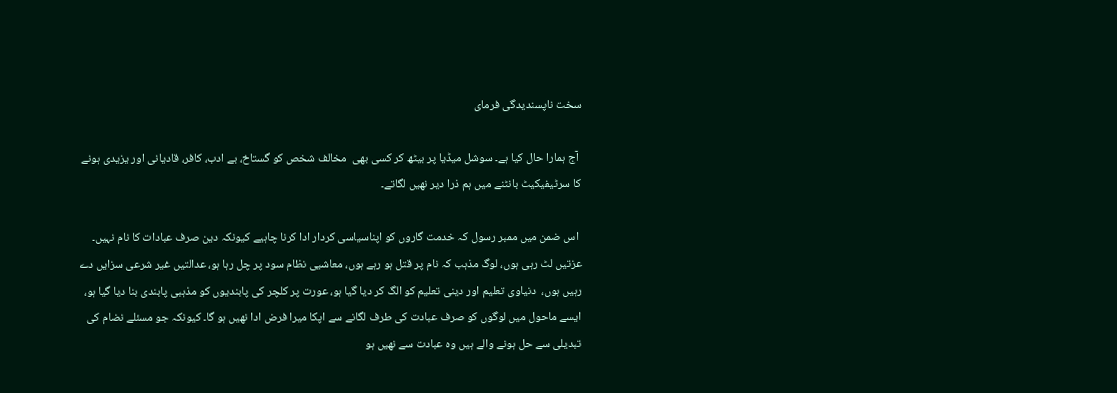سخت ناپسندیدگی فرمای

 آج ہمارا حال کیا ہے۔ سوشل میڈیا پر بیٹھ کر کسی بھی  مخالف شخص کو گستاخ، بے ادب، کافر، قادیانی اور یزیدی ہونے کا سرٹیفیکیٹ بانٹنے میں ہم ذرا دیر نھیں لگاتے۔

 اس ضمن میں ممبر رسول کہ خدمت گاروں کو اپناسیاسی کردار ادا کرنا چاہیے کیونکہ دین صرف عبادات کا نام نہیں۔ عزتیں لٹ رہی ہوں، لوگ مذہب کہ نام پر قتل ہو رہے ہوں، معاشیی نظام سود پر چل رہا ہو، عدالتیں غیر شرعی سزایں دے رہیں ہوں،  دنیاوی تعلیم اور دینی تعلیم کو الگ کر دیا گیا ہو، عورت پر کلچر کی پابندیوں کو مذہبی پابندی بنا دیا گیا ہو،  ایسے ماحول میں لوگوں کو صرف عبادت کی طرف لگانے سے اپکا میرا فرض ادا نھیں ہو گا۔ کیونکہ جو مسئلے نضام کی تبدیلی سے حل ہونے والے ہیں وہ عبادت سے نھیں ہو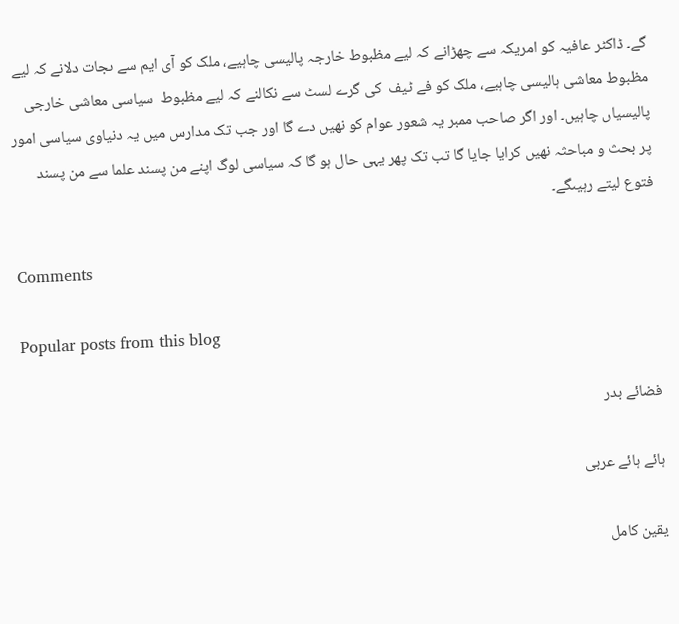گے۔ ڈاکٹر عافیہ کو امریکہ سے چھڑانے کہ لیے مظبوط خارجہ پالیسی چاہیے، ملک کو آی ایم سے ںجات دلانے کہ لیے مظبوط معاشی ہالیسی چاہیے، ملک کو فے ٹیف  کی گرے لسٹ سے نکالنے کہ لیے مظبوط  سیاسی معاشی خارجی پالیسیاں چاہیں۔ اور اگر صاحب ممبر یہ شعور عوام کو نھیں دے گا اور جب تک مدارس میں یہ دنیاوی سیاسی امور پر بحث و مباحثہ نھیں کرایا جایا گا تب تک پھر یہی حال ہو گا کہ سیاسی لوگ اپنے من پسند علما سے من پسند فتوع لیتے رہیںگے۔

Comments

Popular posts from this blog

فضائے بدر

ہائے ہائے عربی

یقین کامل